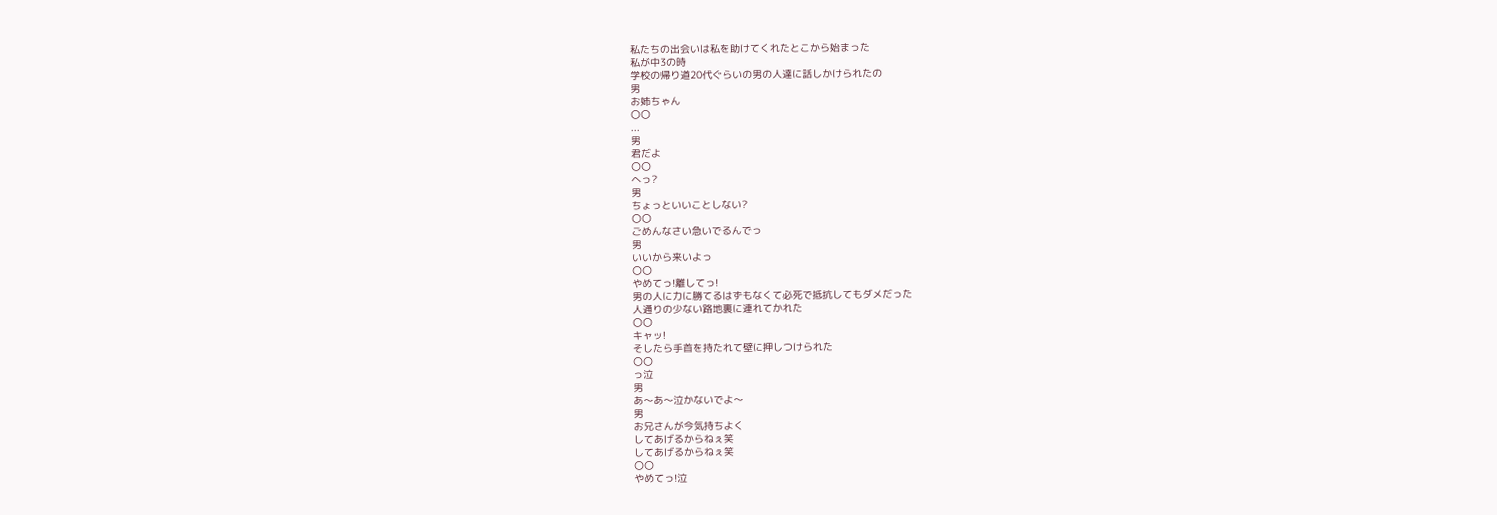私たちの出会いは私を助けてくれたとこから始まった
私が中3の時
学校の帰り道20代ぐらいの男の人達に話しかけられたの
男
お姉ちゃん
〇〇
...
男
君だよ
〇〇
へっ?
男
ちょっといいことしない?
〇〇
ごめんなさい急いでるんでっ
男
いいから来いよっ
〇〇
やめてっ!離してっ!
男の人に力に勝てるはずもなくて必死で抵抗してもダメだった
人通りの少ない路地裏に連れてかれた
〇〇
キャッ!
そしたら手首を持たれて壁に押しつけられた
〇〇
っ泣
男
あ〜あ〜泣かないでよ〜
男
お兄さんが今気持ちよく
してあげるからねぇ笑
してあげるからねぇ笑
〇〇
やめてっ!泣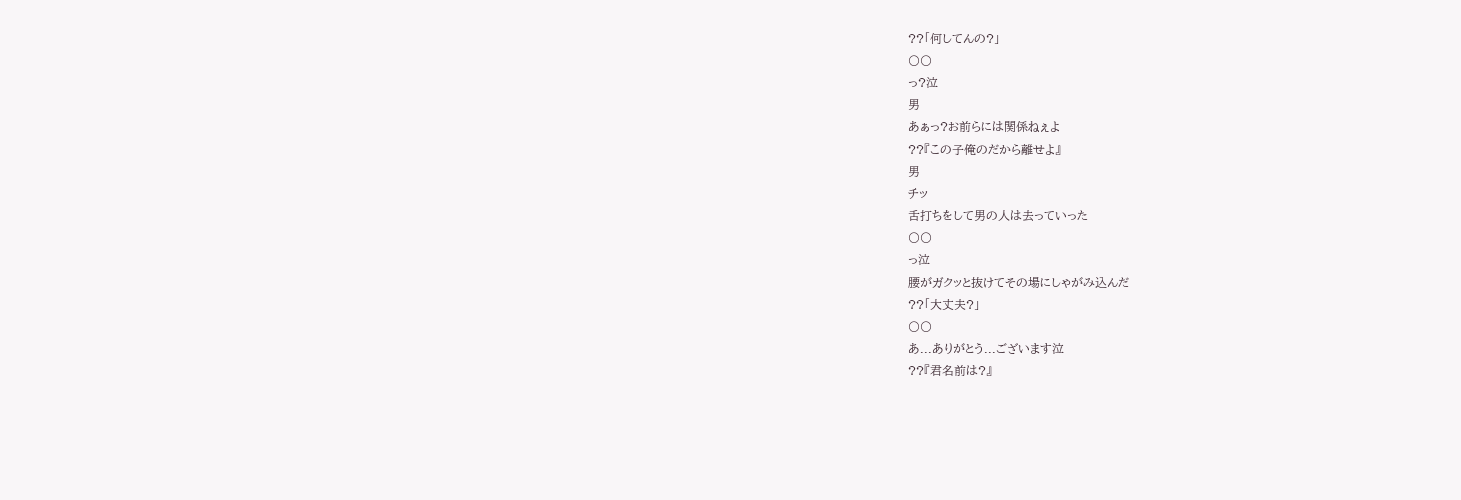??「何してんの?」
〇〇
っ?泣
男
あぁっ?お前らには関係ねぇよ
??『この子俺のだから離せよ』
男
チッ
舌打ちをして男の人は去っていった
〇〇
っ泣
腰がガクッと抜けてその場にしゃがみ込んだ
??「大丈夫?」
〇〇
あ...ありがとう...ございます泣
??『君名前は?』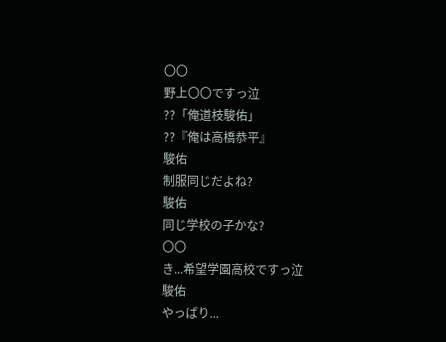〇〇
野上〇〇ですっ泣
??「俺道枝駿佑」
??『俺は高橋恭平』
駿佑
制服同じだよね?
駿佑
同じ学校の子かな?
〇〇
き...希望学園高校ですっ泣
駿佑
やっぱり...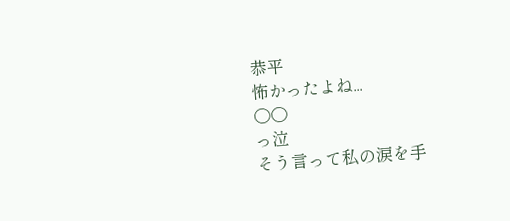恭平
怖かったよね...
〇〇
っ泣
そう言って私の涙を手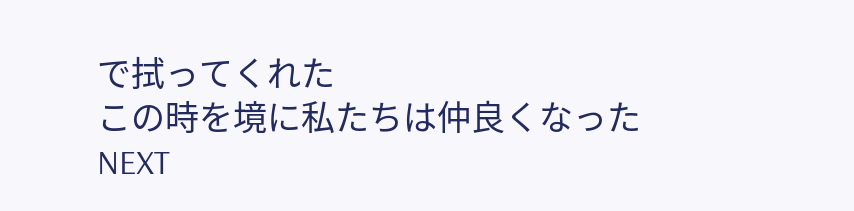で拭ってくれた
この時を境に私たちは仲良くなった
NEXT